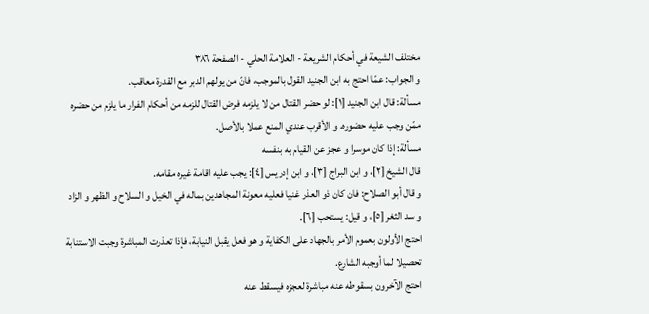مختلف الشيعة في أحكام الشريعة - العلامة الحلي - الصفحة ٣٨٦
و الجواب: عمّا احتج به ابن الجنيد القول بالموجب، فانّ من يولهم الدبر مع القدرة معاقب.
مسألة: قال ابن الجنيد [١]: لو حضر القتال من لا يلزمه فرض القتال للزمه من أحكام الفرار ما يلزم من حضره
ممّن وجب عليه حضوره. و الأقرب عندي المنع عملا بالأصل.
مسألة: إذا كان موسرا و عجز عن القيام به بنفسه
قال الشيخ [٢]، و ابن البراج [٣]، و ابن إدريس [٤]: يجب عليه اقامة غيره مقامه.
و قال أبو الصلاح: فان كان ذو العذر غنيا فعليه معونة المجاهدين بماله في الخيل و السلاح و الظهر و الزاد و سد الثغر [٥]، و قيل: يستحب [٦].
احتج الأولون بعموم الأمر بالجهاد على الكفاية و هو فعل يقبل النيابة، فإذا تعذرت المباشرة وجبت الاستنابة تحصيلا لما أوجبه الشارع.
احتج الآخرون بسقوطه عنه مباشرة لعجزه فيسقط عنه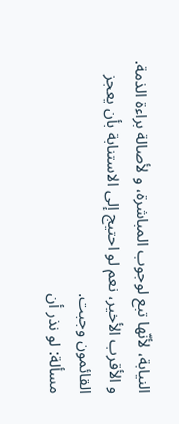النيابة، لأنّها تبع لوجوب المباشرة، و لأصالة براءة الذمة.
و الأقرب الأخير، نعم لو احتيج إلى الاستنابة بأن يعجز القائمون وجبت.
مسألة: لو نذر أن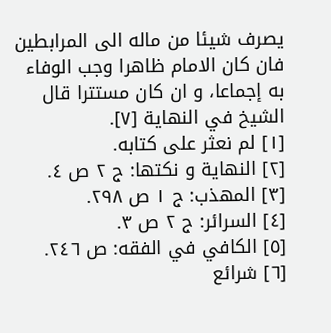يصرف شيئا من ماله الى المرابطين
فان كان الامام ظاهرا وجب الوفاء به إجماعا، و ان كان مستترا قال الشيخ في النهاية [٧].
[١] لم نعثر على كتابه.
[٢] النهاية و نكتها: ج ٢ ص ٤.
[٣] المهذب: ج ١ ص ٢٩٨.
[٤] السرائر: ج ٢ ص ٣.
[٥] الكافي في الفقه: ص ٢٤٦.
[٦] شرائع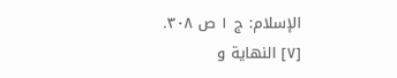الإسلام: ج ١ ص ٣٠٨.
[٧] النهاية و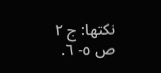نكتها: ج ٢ ص ٥- ٦.